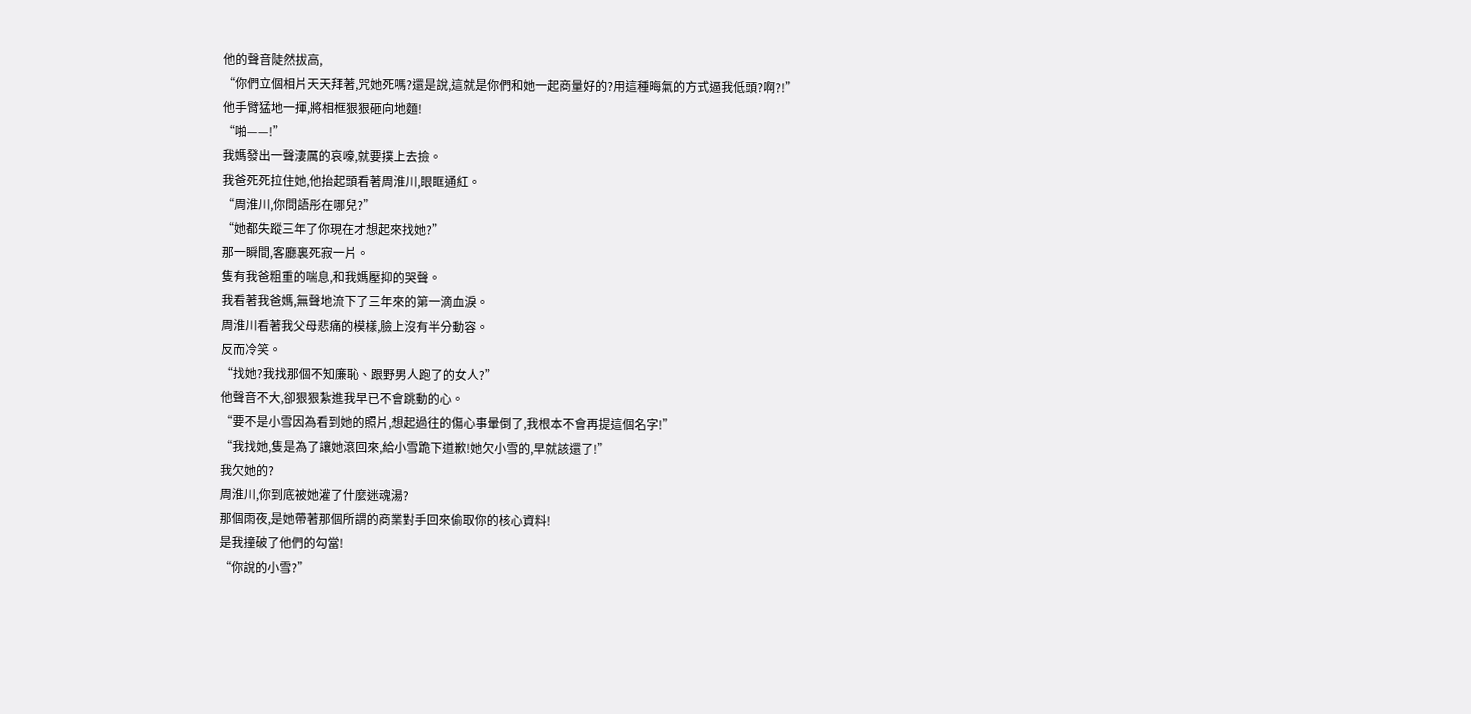他的聲音陡然拔高,
“你們立個相片天天拜著,咒她死嗎?還是說,這就是你們和她一起商量好的?用這種晦氣的方式逼我低頭?啊?!”
他手臂猛地一揮,將相框狠狠砸向地麵!
“啪——!”
我媽發出一聲淒厲的哀嚎,就要撲上去撿。
我爸死死拉住她,他抬起頭看著周淮川,眼眶通紅。
“周淮川,你問語彤在哪兒?”
“她都失蹤三年了你現在才想起來找她?”
那一瞬間,客廳裏死寂一片。
隻有我爸粗重的喘息,和我媽壓抑的哭聲。
我看著我爸媽,無聲地流下了三年來的第一滴血淚。
周淮川看著我父母悲痛的模樣,臉上沒有半分動容。
反而冷笑。
“找她?我找那個不知廉恥、跟野男人跑了的女人?”
他聲音不大,卻狠狠紮進我早已不會跳動的心。
“要不是小雪因為看到她的照片,想起過往的傷心事暈倒了,我根本不會再提這個名字!”
“我找她,隻是為了讓她滾回來,給小雪跪下道歉!她欠小雪的,早就該還了!”
我欠她的?
周淮川,你到底被她灌了什麼迷魂湯?
那個雨夜,是她帶著那個所謂的商業對手回來偷取你的核心資料!
是我撞破了他們的勾當!
“你說的小雪?”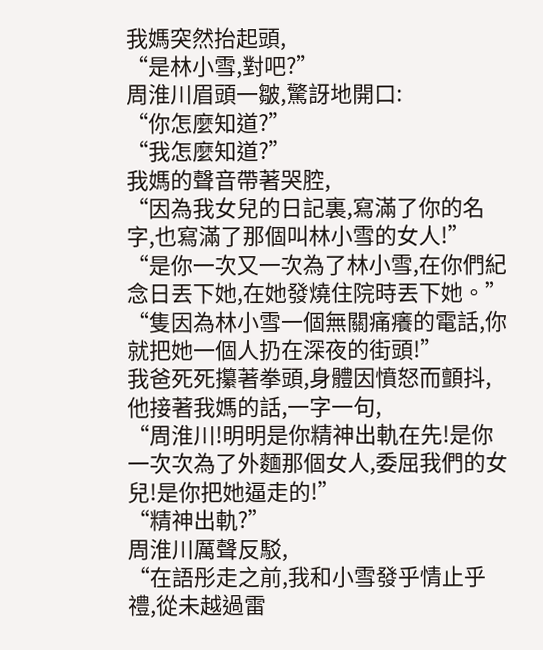我媽突然抬起頭,
“是林小雪,對吧?”
周淮川眉頭一皺,驚訝地開口:
“你怎麼知道?”
“我怎麼知道?”
我媽的聲音帶著哭腔,
“因為我女兒的日記裏,寫滿了你的名字,也寫滿了那個叫林小雪的女人!”
“是你一次又一次為了林小雪,在你們紀念日丟下她,在她發燒住院時丟下她。”
“隻因為林小雪一個無關痛癢的電話,你就把她一個人扔在深夜的街頭!”
我爸死死攥著拳頭,身體因憤怒而顫抖,他接著我媽的話,一字一句,
“周淮川!明明是你精神出軌在先!是你一次次為了外麵那個女人,委屈我們的女兒!是你把她逼走的!”
“精神出軌?”
周淮川厲聲反駁,
“在語彤走之前,我和小雪發乎情止乎禮,從未越過雷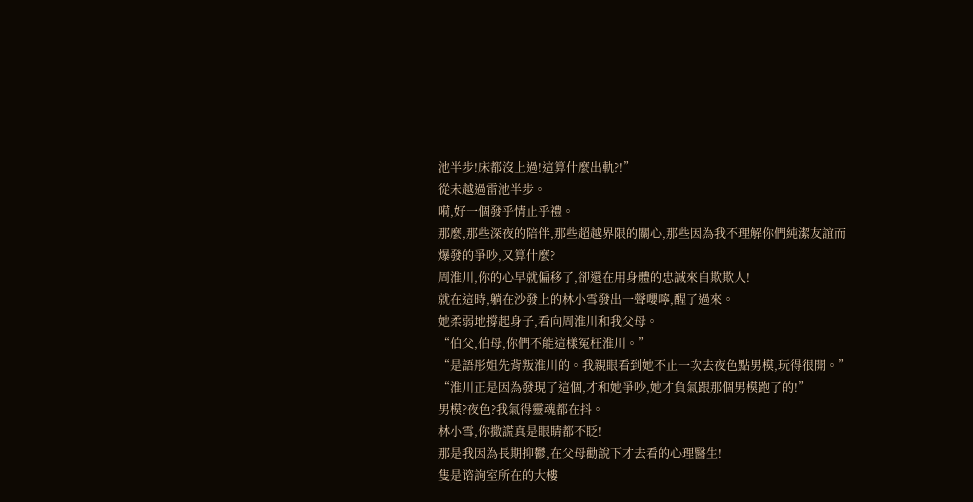池半步!床都沒上過!這算什麼出軌?!”
從未越過雷池半步。
嗬,好一個發乎情止乎禮。
那麼,那些深夜的陪伴,那些超越界限的關心,那些因為我不理解你們純潔友誼而爆發的爭吵,又算什麼?
周淮川,你的心早就偏移了,卻還在用身體的忠誠來自欺欺人!
就在這時,躺在沙發上的林小雪發出一聲嚶嚀,醒了過來。
她柔弱地撐起身子,看向周淮川和我父母。
“伯父,伯母,你們不能這樣冤枉淮川。”
“是語彤姐先背叛淮川的。我親眼看到她不止一次去夜色點男模,玩得很開。”
“淮川正是因為發現了這個,才和她爭吵,她才負氣跟那個男模跑了的!”
男模?夜色?我氣得靈魂都在抖。
林小雪,你撒謊真是眼睛都不眨!
那是我因為長期抑鬱,在父母勸說下才去看的心理醫生!
隻是谘詢室所在的大樓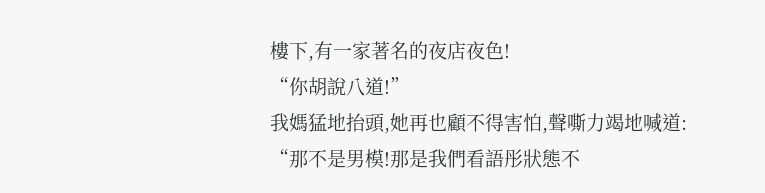樓下,有一家著名的夜店夜色!
“你胡說八道!”
我媽猛地抬頭,她再也顧不得害怕,聲嘶力竭地喊道:
“那不是男模!那是我們看語彤狀態不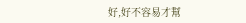好,好不容易才幫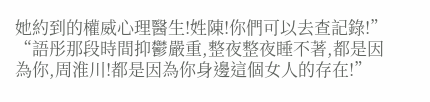她約到的權威心理醫生!姓陳!你們可以去查記錄!”
“語彤那段時間抑鬱嚴重,整夜整夜睡不著,都是因為你,周淮川!都是因為你身邊這個女人的存在!”